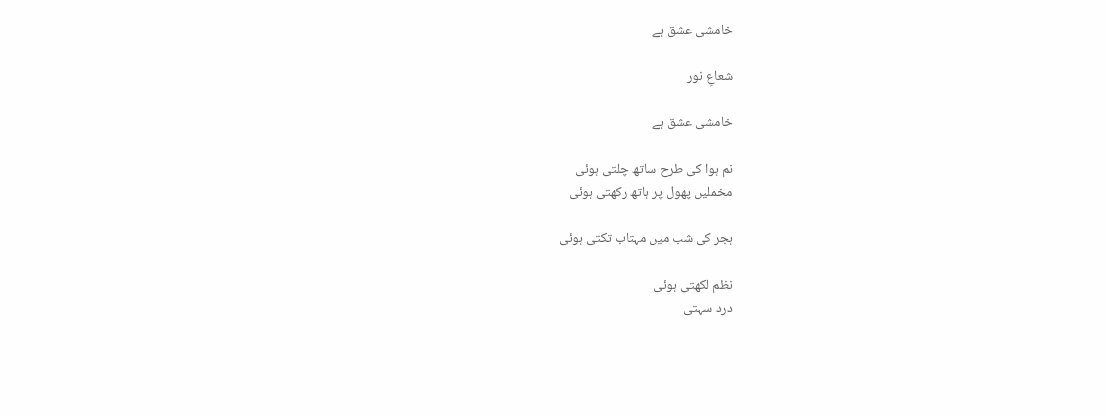خامشی عشق ہے

شعاعِ نور

خامشی عشق ہے

نم ہوا کی طرح ساتھ چلتی ہوئی
مخملیں پھول پر ہاتھ رکھتی ہوئی

ہجر کی شب میں مہتاب تکتی ہوئی

نظم لکھتی ہوئی
درد سہتی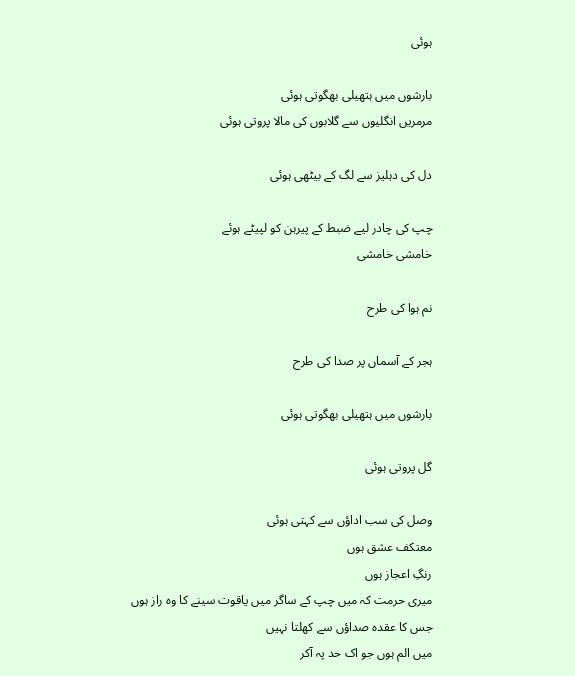ہوئی

بارشوں میں ہتھیلی بھگوتی ہوئی
مرمریں انگلیوں سے گلابوں کی مالا پروتی ہوئی

دل کی دہلیز سے لگ کے بیٹھی ہوئی

چپ کی چادر لیے ضبط کے پیرہن کو لپیٹے ہوئے
خامشی خامشی

نم ہوا کی طرح

ہجر کے آسماں پر صدا کی طرح

بارشوں میں ہتھیلی بھگوتی ہوئی

گل پروتی ہوئی

وصل کی سب اداؤں سے کہتی ہوئی
معتکف عشق ہوں
رنگِ اعجاز ہوں
میری حرمت کہ میں چپ کے ساگر میں یاقوت سینے کا وہ راز ہوں
جس کا عقدہ صداؤں سے کھلتا نہیں
میں الم ہوں جو اک حد پہ آکر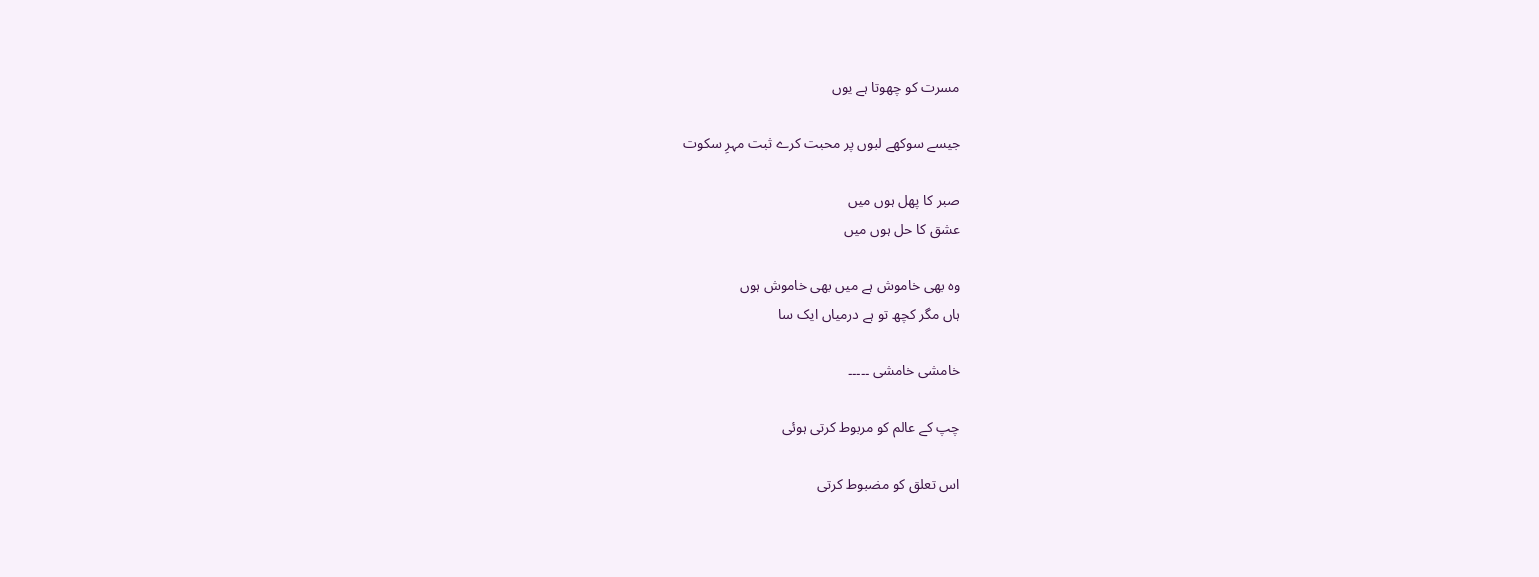مسرت کو چھوتا ہے یوں

جیسے سوکھے لبوں پر محبت کرے ثبت مہرِ سکوت

صبر کا پھل ہوں میں
عشق کا حل ہوں میں

وہ بھی خاموش ہے میں بھی خاموش ہوں
ہاں مگر کچھ تو ہے درمیاں ایک سا

خامشی خامشی ۔۔۔۔۔

چپ کے عالم کو مربوط کرتی ہوئی

اس تعلق کو مضبوط کرتی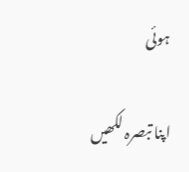ہوئی

اپنا تبصرہ لکھیں